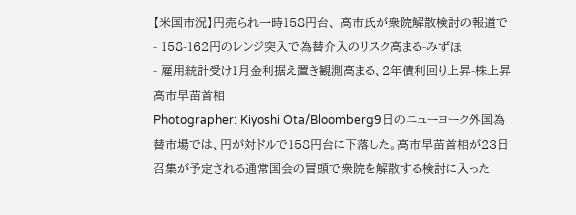【米国市況】円売られ一時158円台、 高市氏が衆院解散検討の報道で
- 158-162円のレンジ突入で為替介入のリスク高まる-みずほ
- 雇用統計受け1月金利据え置き観測高まる、2年債利回り上昇-株上昇
高市早苗首相
Photographer: Kiyoshi Ota/Bloomberg9日のニューヨーク外国為替市場では、円が対ドルで158円台に下落した。高市早苗首相が23日召集が予定される通常国会の冒頭で衆院を解散する検討に入った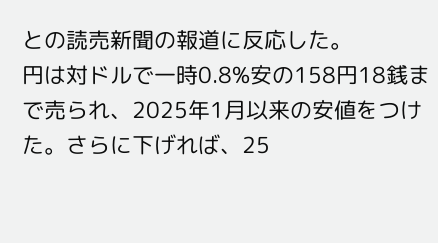との読売新聞の報道に反応した。
円は対ドルで一時0.8%安の158円18銭まで売られ、2025年1月以来の安値をつけた。さらに下げれば、25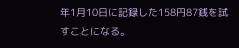年1月10日に記録した158円87銭を試すことになる。